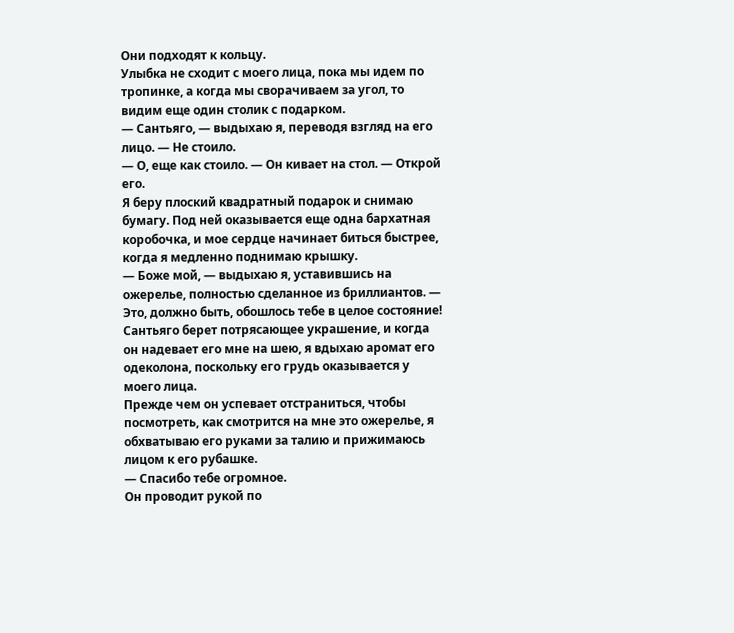Они подходят к кольцу.
Улыбка не сходит с моего лица, пока мы идем по тропинке, а когда мы сворачиваем за угол, то видим еще один столик с подарком.
— Сантьяго, — выдыхаю я, переводя взгляд на его лицо. — Не стоило.
— О, еще как стоило. — Он кивает на стол. — Открой его.
Я беру плоский квадратный подарок и снимаю бумагу. Под ней оказывается еще одна бархатная коробочка, и мое сердце начинает биться быстрее, когда я медленно поднимаю крышку.
— Боже мой, — выдыхаю я, уставившись на ожерелье, полностью сделанное из бриллиантов. — Это, должно быть, обошлось тебе в целое состояние!
Сантьяго берет потрясающее украшение, и когда он надевает его мне на шею, я вдыхаю аромат его одеколона, поскольку его грудь оказывается у моего лица.
Прежде чем он успевает отстраниться, чтобы посмотреть, как смотрится на мне это ожерелье, я обхватываю его руками за талию и прижимаюсь лицом к его рубашке.
— Спасибо тебе огромное.
Он проводит рукой по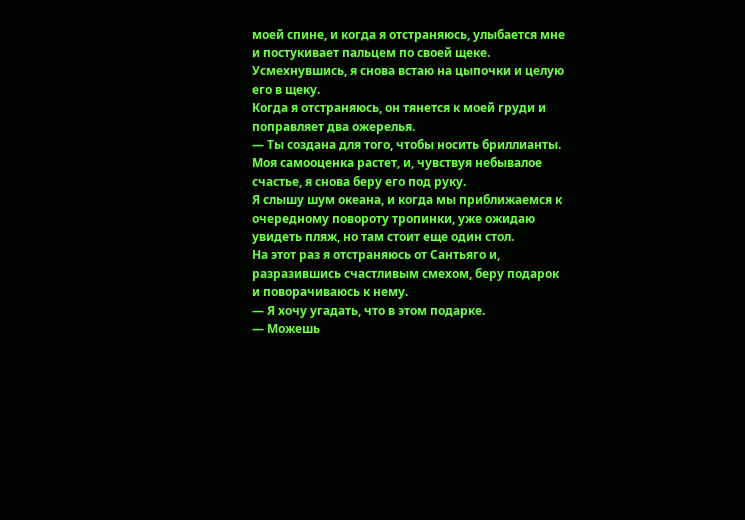моей спине, и когда я отстраняюсь, улыбается мне и постукивает пальцем по своей щеке.
Усмехнувшись, я снова встаю на цыпочки и целую его в щеку.
Когда я отстраняюсь, он тянется к моей груди и поправляет два ожерелья.
— Ты создана для того, чтобы носить бриллианты.
Моя самооценка растет, и, чувствуя небывалое счастье, я снова беру его под руку.
Я слышу шум океана, и когда мы приближаемся к очередному повороту тропинки, уже ожидаю увидеть пляж, но там стоит еще один стол.
На этот раз я отстраняюсь от Сантьяго и, разразившись счастливым смехом, беру подарок и поворачиваюсь к нему.
— Я хочу угадать, что в этом подарке.
— Можешь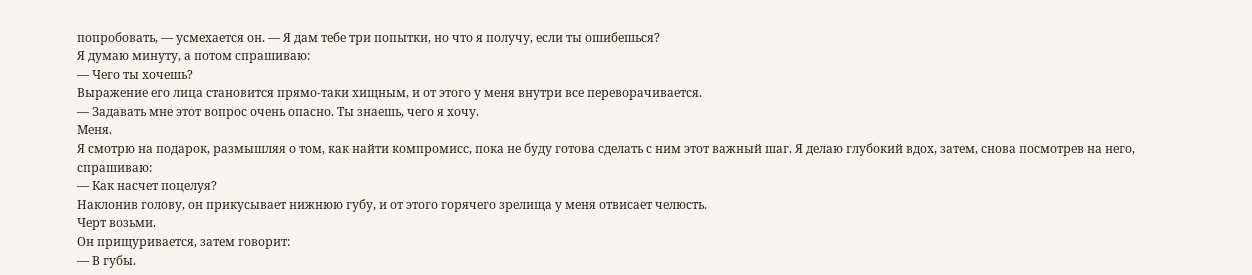попробовать, — усмехается он. — Я дам тебе три попытки, но что я получу, если ты ошибешься?
Я думаю минуту, а потом спрашиваю:
— Чего ты хочешь?
Выражение его лица становится прямо-таки хищным, и от этого у меня внутри все переворачивается.
— Задавать мне этот вопрос очень опасно. Ты знаешь, чего я хочу.
Меня.
Я смотрю на подарок, размышляя о том, как найти компромисс, пока не буду готова сделать с ним этот важный шаг. Я делаю глубокий вдох, затем, снова посмотрев на него, спрашиваю:
— Как насчет поцелуя?
Наклонив голову, он прикусывает нижнюю губу, и от этого горячего зрелища у меня отвисает челюсть.
Черт возьми.
Он прищуривается, затем говорит:
— В губы.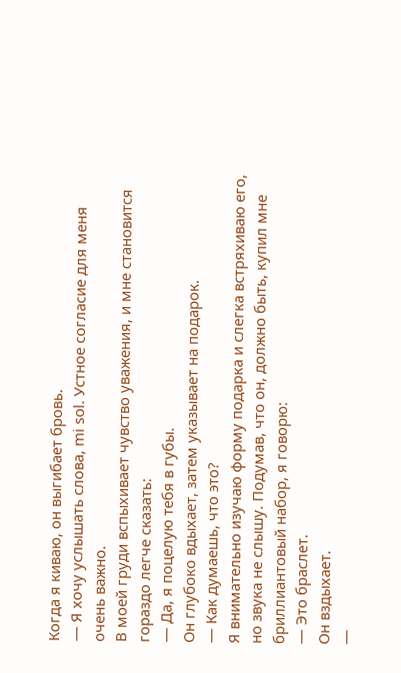Когда я киваю, он выгибает бровь.
— Я хочу услышать слова, mi sol. Устное согласие для меня очень важно.
В моей груди вспыхивает чувство уважения, и мне становится гораздо легче сказать:
— Да, я поцелую тебя в губы.
Он глубоко вдыхает, затем указывает на подарок.
— Как думаешь, что это?
Я внимательно изучаю форму подарка и слегка встряхиваю его, но звука не слышу. Подумав, что он, должно быть, купил мне бриллиантовый набор, я говорю:
— Это браслет.
Он вздыхает.
—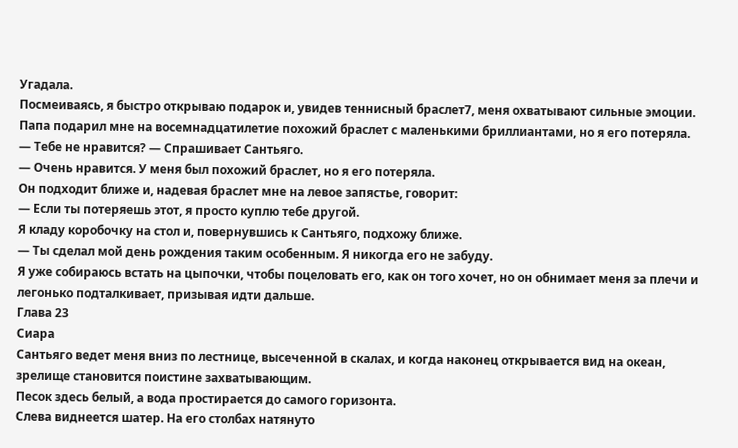Угадала.
Посмеиваясь, я быстро открываю подарок и, увидев теннисный браслет7, меня охватывают сильные эмоции. Папа подарил мне на восемнадцатилетие похожий браслет с маленькими бриллиантами, но я его потеряла.
— Тебе не нравится? — Спрашивает Сантьяго.
— Очень нравится. У меня был похожий браслет, но я его потеряла.
Он подходит ближе и, надевая браслет мне на левое запястье, говорит:
— Если ты потеряешь этот, я просто куплю тебе другой.
Я кладу коробочку на стол и, повернувшись к Сантьяго, подхожу ближе.
— Ты сделал мой день рождения таким особенным. Я никогда его не забуду.
Я уже собираюсь встать на цыпочки, чтобы поцеловать его, как он того хочет, но он обнимает меня за плечи и легонько подталкивает, призывая идти дальше.
Глава 23
Сиара
Сантьяго ведет меня вниз по лестнице, высеченной в скалах, и когда наконец открывается вид на океан, зрелище становится поистине захватывающим.
Песок здесь белый, а вода простирается до самого горизонта.
Слева виднеется шатер. На его столбах натянуто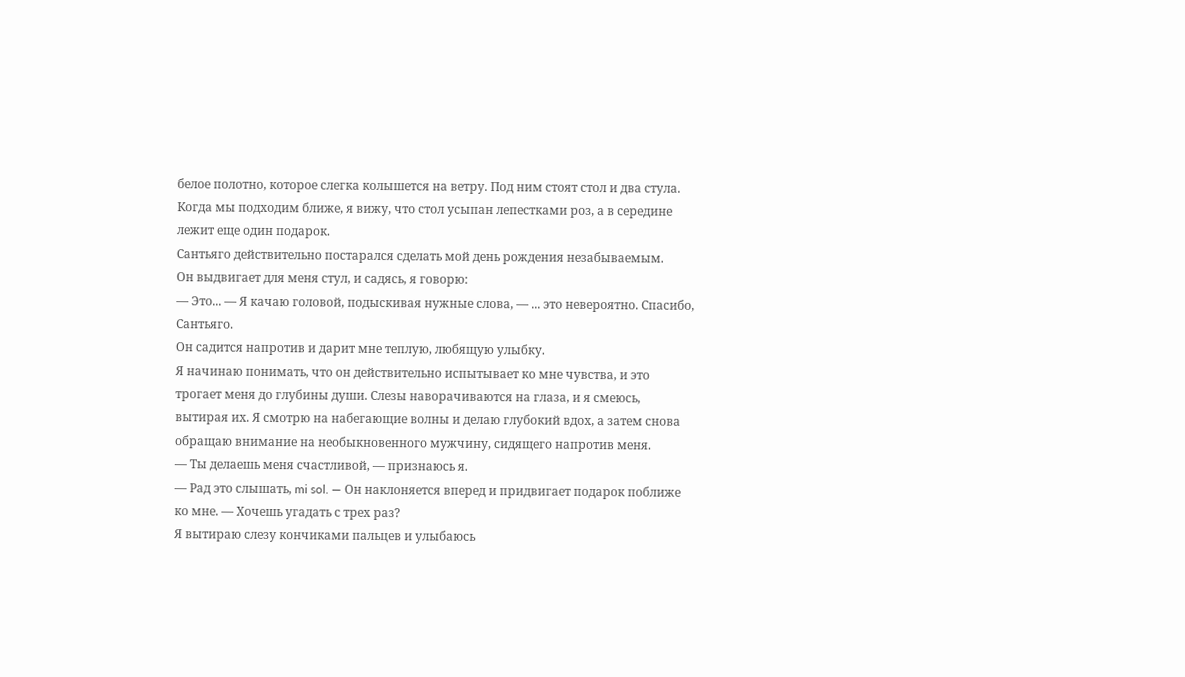белое полотно, которое слегка колышется на ветру. Под ним стоят стол и два стула.
Когда мы подходим ближе, я вижу, что стол усыпан лепестками роз, а в середине лежит еще один подарок.
Сантьяго действительно постарался сделать мой день рождения незабываемым.
Он выдвигает для меня стул, и садясь, я говорю:
— Это... — Я качаю головой, подыскивая нужные слова, — ... это невероятно. Спасибо, Сантьяго.
Он садится напротив и дарит мне теплую, любящую улыбку.
Я начинаю понимать, что он действительно испытывает ко мне чувства, и это трогает меня до глубины души. Слезы наворачиваются на глаза, и я смеюсь, вытирая их. Я смотрю на набегающие волны и делаю глубокий вдох, а затем снова обращаю внимание на необыкновенного мужчину, сидящего напротив меня.
— Ты делаешь меня счастливой, — признаюсь я.
— Рад это слышать, mi sol. — Он наклоняется вперед и придвигает подарок поближе ко мне. — Хочешь угадать с трех раз?
Я вытираю слезу кончиками пальцев и улыбаюсь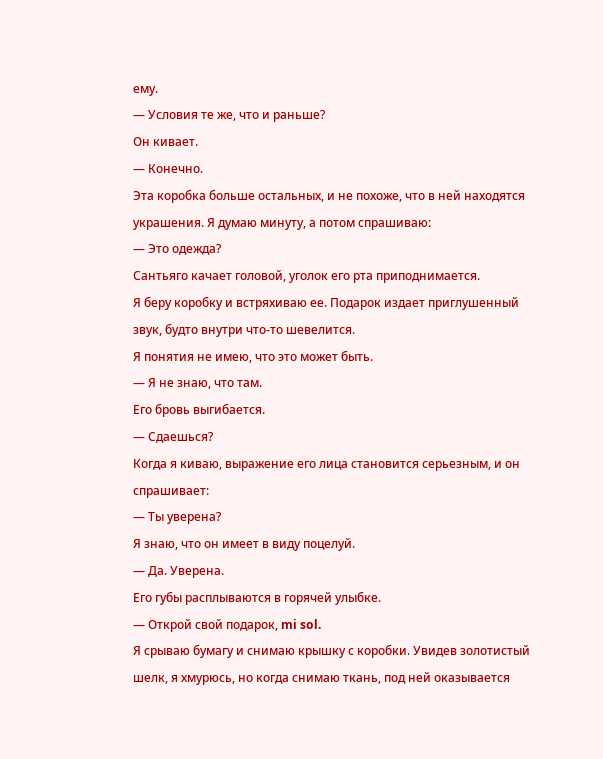ему.
— Условия те же, что и раньше?
Он кивает.
— Конечно.
Эта коробка больше остальных, и не похоже, что в ней находятся украшения. Я думаю минуту, а потом спрашиваю:
— Это одежда?
Сантьяго качает головой, уголок его рта приподнимается.
Я беру коробку и встряхиваю ее. Подарок издает приглушенный звук, будто внутри что-то шевелится.
Я понятия не имею, что это может быть.
— Я не знаю, что там.
Его бровь выгибается.
— Сдаешься?
Когда я киваю, выражение его лица становится серьезным, и он спрашивает:
— Ты уверена?
Я знаю, что он имеет в виду поцелуй.
— Да. Уверена.
Его губы расплываются в горячей улыбке.
— Открой свой подарок, mi sol.
Я срываю бумагу и снимаю крышку с коробки. Увидев золотистый шелк, я хмурюсь, но когда снимаю ткань, под ней оказывается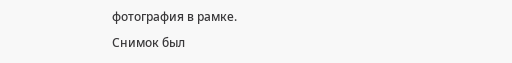фотография в рамке.
Снимок был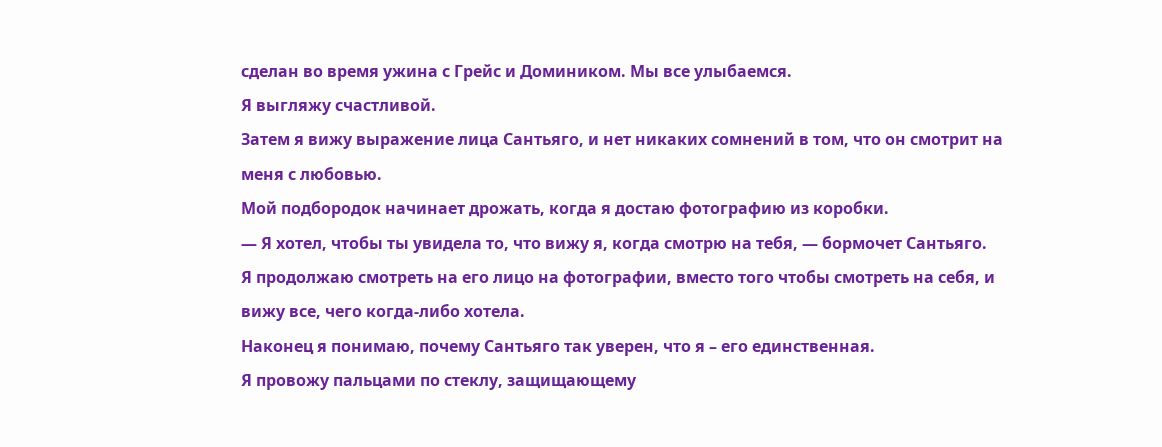сделан во время ужина с Грейс и Домиником. Мы все улыбаемся.
Я выгляжу счастливой.
Затем я вижу выражение лица Сантьяго, и нет никаких сомнений в том, что он смотрит на меня с любовью.
Мой подбородок начинает дрожать, когда я достаю фотографию из коробки.
— Я хотел, чтобы ты увидела то, что вижу я, когда смотрю на тебя, — бормочет Сантьяго.
Я продолжаю смотреть на его лицо на фотографии, вместо того чтобы смотреть на себя, и вижу все, чего когда-либо хотела.
Наконец я понимаю, почему Сантьяго так уверен, что я – его единственная.
Я провожу пальцами по стеклу, защищающему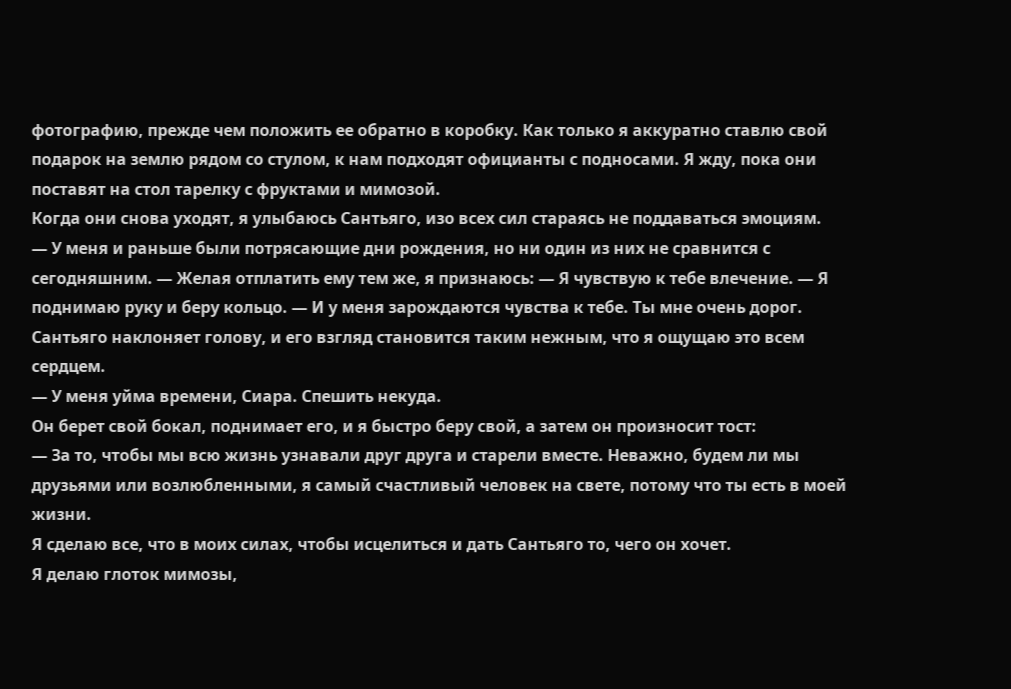фотографию, прежде чем положить ее обратно в коробку. Как только я аккуратно ставлю свой подарок на землю рядом со стулом, к нам подходят официанты с подносами. Я жду, пока они поставят на стол тарелку с фруктами и мимозой.
Когда они снова уходят, я улыбаюсь Сантьяго, изо всех сил стараясь не поддаваться эмоциям.
— У меня и раньше были потрясающие дни рождения, но ни один из них не сравнится с сегодняшним. — Желая отплатить ему тем же, я признаюсь: — Я чувствую к тебе влечение. — Я поднимаю руку и беру кольцо. — И у меня зарождаются чувства к тебе. Ты мне очень дорог.
Сантьяго наклоняет голову, и его взгляд становится таким нежным, что я ощущаю это всем сердцем.
— У меня уйма времени, Сиара. Спешить некуда.
Он берет свой бокал, поднимает его, и я быстро беру свой, а затем он произносит тост:
— За то, чтобы мы всю жизнь узнавали друг друга и старели вместе. Неважно, будем ли мы друзьями или возлюбленными, я самый счастливый человек на свете, потому что ты есть в моей жизни.
Я сделаю все, что в моих силах, чтобы исцелиться и дать Сантьяго то, чего он хочет.
Я делаю глоток мимозы,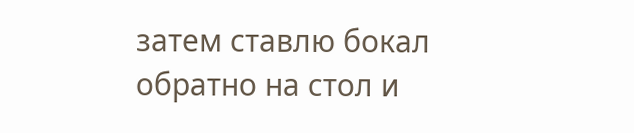затем ставлю бокал обратно на стол и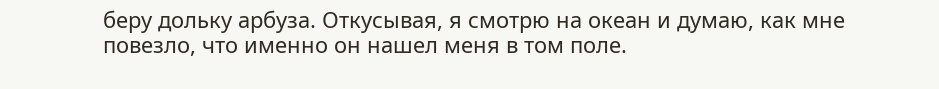беру дольку арбуза. Откусывая, я смотрю на океан и думаю, как мне повезло, что именно он нашел меня в том поле.